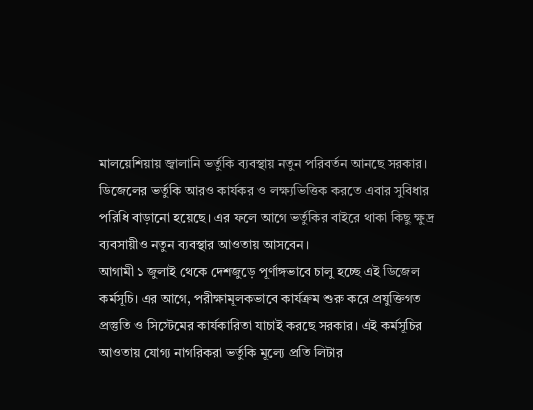মালয়েশিয়ায় জ্বালানি ভর্তুকি ব্যবস্থায় নতুন পরিবর্তন আনছে সরকার। ডিজেলের ভর্তুকি আরও কার্যকর ও লক্ষ্যভিত্তিক করতে এবার সুবিধার পরিধি বাড়ানো হয়েছে। এর ফলে আগে ভর্তুকির বাইরে থাকা কিছু ক্ষুদ্র ব্যবসায়ীও নতুন ব্যবস্থার আওতায় আসবেন।
আগামী ১ জুলাই থেকে দেশজুড়ে পূর্ণাঙ্গভাবে চালু হচ্ছে এই ডিজেল কর্মসূচি। এর আগে, পরীক্ষামূলকভাবে কার্যক্রম শুরু করে প্রযুক্তিগত প্রস্তুতি ও সিস্টেমের কার্যকারিতা যাচাই করছে সরকার। এই কর্মসূচির আওতায় যোগ্য নাগরিকরা ভর্তুকি মূল্যে প্রতি লিটার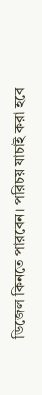ডিজেল কিনতে পারবেন। পরিচয় যাচাই করা হবে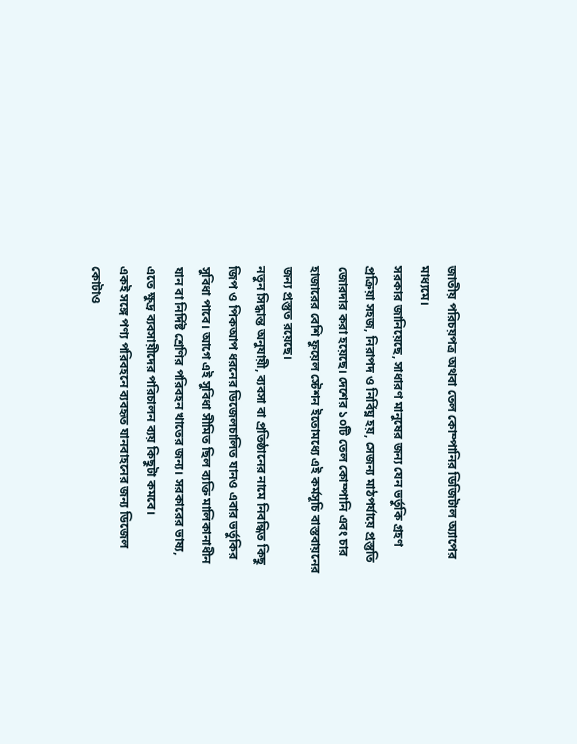জাতীয় পরিচয়পত্র অথবা তেল কোম্পানির ডিজিটাল অ্যাপের মাধ্যমে।
সরকার জানিয়েছে, সাধারণ মানুষের জন্য যেন ভর্তুকি গ্রহণ প্রক্রিয়া সহজ, নিরাপদ ও নির্বিঘ্ন হয়, সেজন্য মাঠপর্যায়ে প্রস্তুতি জোরদার করা হয়েছে। দেশের ১০টি তেল কোম্পানি এবং চার হাজারের বেশি ফুয়েল স্টেশন ইতোমধ্যে এই কর্মসূচি বাস্তবায়নের জন্য প্রস্তুত রয়েছে।
নতুন সিদ্ধান্ত অনুযায়ী, ব্যবসা বা প্রতিষ্ঠানের নামে নিবন্ধিত কিছু জিপ ও পিকআপ ধরনের ডিজেলচালিত যানও এবার ভর্তুকির সুবিধা পাবে। আগে এই সুবিধা সীমিত ছিল ব্যক্তি মালিকানাধীন যান বা নির্দিষ্ট শ্রেণির পরিবহন খাতের জন্য। সরকারের ভাষ্য, এতে ক্ষুদ্র ব্যবসায়ীদের পরিচালন ব্যয় কিছুটা কমবে।
একই সঙ্গে পণ্য পরিবহনে ব্যবহৃত যানবাহনের জন্য ডিজেল কোটাও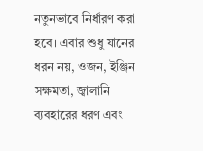নতুনভাবে নির্ধারণ করা হবে। এবার শুধু যানের ধরন নয়, ওজন, ইঞ্জিন সক্ষমতা, জ্বালানি ব্যবহারের ধরণ এবং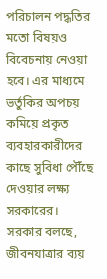পরিচালন পদ্ধতির মতো বিষয়ও বিবেচনায় নেওয়া হবে। এর মাধ্যমে ভর্তুকির অপচয় কমিয়ে প্রকৃত ব্যবহারকারীদের কাছে সুবিধা পৌঁছে দেওয়ার লক্ষ্য সরকারের।
সরকার বলছে, জীবনযাত্রার ব্যয়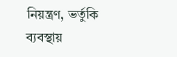নিয়ন্ত্রণ, ভর্তুকি ব্যবস্থায়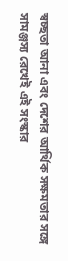স্বচ্ছতা আনা এবং দেশের আর্থিক সক্ষমতার সঙ্গে সামঞ্জস্য রেখেই এই সংস্কার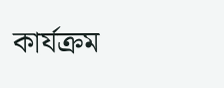কার্যক্রম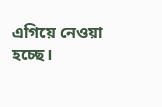এগিয়ে নেওয়া হচ্ছে।